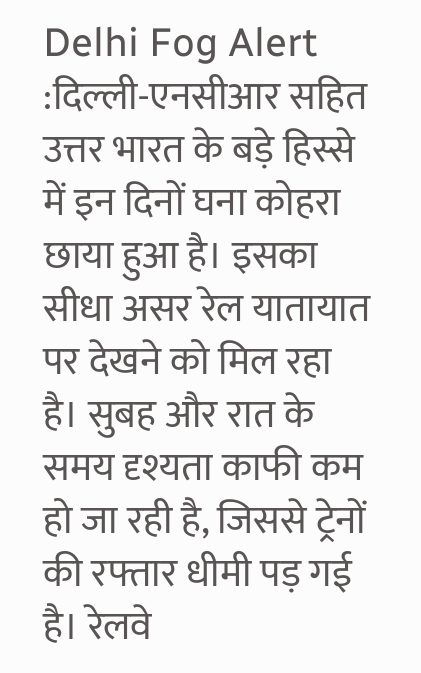Delhi Fog Alert :दिल्ली-एनसीआर सहित उत्तर भारत के बड़े हिस्से में इन दिनों घना कोहरा छाया हुआ है। इसका सीधा असर रेल यातायात पर देखने को मिल रहा है। सुबह और रात के समय दृश्यता काफी कम हो जा रही है, जिससे ट्रेनों की रफ्तार धीमी पड़ गई है। रेलवे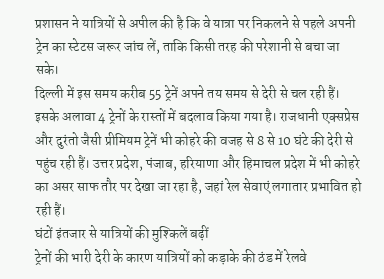प्रशासन ने यात्रियों से अपील की है कि वे यात्रा पर निकलने से पहले अपनी ट्रेन का स्टेटस जरूर जांच लें, ताकि किसी तरह की परेशानी से बचा जा सके।
दिल्ली में इस समय करीब 55 ट्रेनें अपने तय समय से देरी से चल रही हैं। इसके अलावा 4 ट्रेनों के रास्तों में बदलाव किया गया है। राजधानी एक्सप्रेस और दुरंतो जैसी प्रीमियम ट्रेनें भी कोहरे की वजह से 8 से 10 घंटे की देरी से पहुंच रही हैं। उत्तर प्रदेश, पंजाब, हरियाणा और हिमाचल प्रदेश में भी कोहरे का असर साफ तौर पर देखा जा रहा है, जहां रेल सेवाएं लगातार प्रभावित हो रही हैं।
घंटों इंतजार से यात्रियों की मुश्किलें बढ़ीं
ट्रेनों की भारी देरी के कारण यात्रियों को कड़ाके की ठंड में रेलवे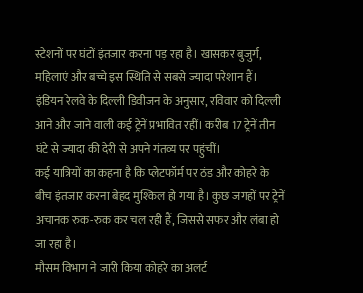स्टेशनों पर घंटों इंतजार करना पड़ रहा है। खासकर बुजुर्ग, महिलाएं और बच्चे इस स्थिति से सबसे ज्यादा परेशान हैं। इंडियन रेलवे के दिल्ली डिवीजन के अनुसार, रविवार को दिल्ली आने और जाने वाली कई ट्रेनें प्रभावित रहीं। करीब 17 ट्रेनें तीन घंटे से ज्यादा की देरी से अपने गंतव्य पर पहुंचीं।
कई यात्रियों का कहना है कि प्लेटफॉर्म पर ठंड और कोहरे के बीच इंतजार करना बेहद मुश्किल हो गया है। कुछ जगहों पर ट्रेनें अचानक रुक-रुक कर चल रही हैं, जिससे सफर और लंबा हो जा रहा है।
मौसम विभाग ने जारी किया कोहरे का अलर्ट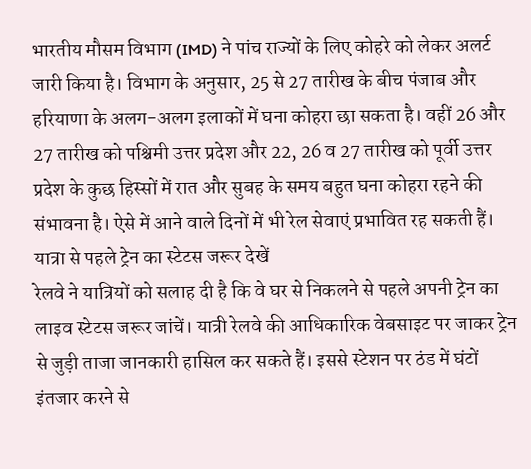भारतीय मौसम विभाग (IMD) ने पांच राज्यों के लिए कोहरे को लेकर अलर्ट जारी किया है। विभाग के अनुसार, 25 से 27 तारीख के बीच पंजाब और हरियाणा के अलग-अलग इलाकों में घना कोहरा छा सकता है। वहीं 26 और 27 तारीख को पश्चिमी उत्तर प्रदेश और 22, 26 व 27 तारीख को पूर्वी उत्तर प्रदेश के कुछ हिस्सों में रात और सुबह के समय बहुत घना कोहरा रहने की संभावना है। ऐसे में आने वाले दिनों में भी रेल सेवाएं प्रभावित रह सकती हैं।
यात्रा से पहले ट्रेन का स्टेटस जरूर देखें
रेलवे ने यात्रियों को सलाह दी है कि वे घर से निकलने से पहले अपनी ट्रेन का लाइव स्टेटस जरूर जांचें। यात्री रेलवे की आधिकारिक वेबसाइट पर जाकर ट्रेन से जुड़ी ताजा जानकारी हासिल कर सकते हैं। इससे स्टेशन पर ठंड में घंटों इंतजार करने से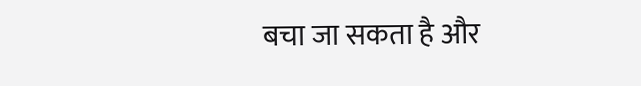बचा जा सकता है और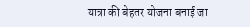यात्रा की बेहतर योजना बनाई जा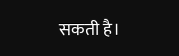सकती है।